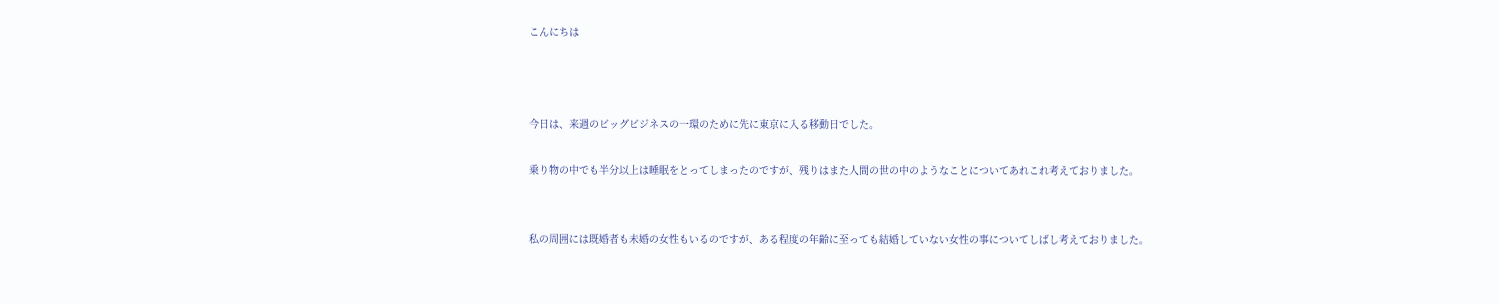こんにちは



今日は、来週のビッグビジネスの一環のために先に東京に入る移動日でした。

乗り物の中でも半分以上は睡眠をとってしまったのですが、残りはまた人間の世の中のようなことについてあれこれ考えておりました。


私の周囲には既婚者も未婚の女性もいるのですが、ある程度の年齢に至っても結婚していない女性の事についてしばし考えておりました。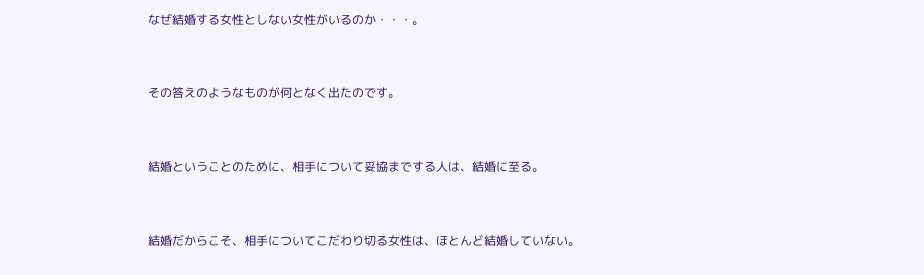なぜ結婚する女性としない女性がいるのか・・・。


その答えのようなものが何となく出たのです。


結婚ということのために、相手について妥協までする人は、結婚に至る。


結婚だからこそ、相手についてこだわり切る女性は、ほとんど結婚していない。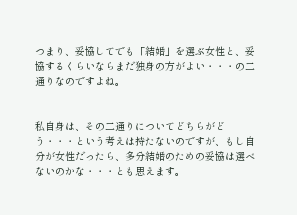つまり、妥協してでも「結婚」を選ぶ女性と、妥協するくらいならまだ独身の方がよい・・・の二通りなのですよね。


私自身は、その二通りについてどちらがどう・・・という考えは持たないのですが、もし自分が女性だったら、多分結婚のための妥協は選べないのかな・・・とも思えます。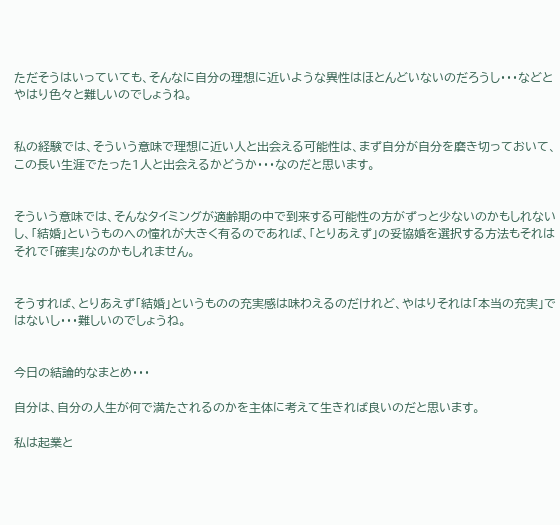ただそうはいっていても、そんなに自分の理想に近いような異性はほとんどいないのだろうし・・・などとやはり色々と難しいのでしょうね。


私の経験では、そういう意味で理想に近い人と出会える可能性は、まず自分が自分を磨き切っておいて、この長い生涯でたった1人と出会えるかどうか・・・なのだと思います。


そういう意味では、そんなタイミングが適齢期の中で到来する可能性の方がずっと少ないのかもしれないし、「結婚」というものへの憧れが大きく有るのであれば、「とりあえず」の妥協婚を選択する方法もそれはそれで「確実」なのかもしれません。


そうすれば、とりあえず「結婚」というものの充実感は味わえるのだけれど、やはりそれは「本当の充実」ではないし・・・難しいのでしょうね。


今日の結論的なまとめ・・・

自分は、自分の人生が何で満たされるのかを主体に考えて生きれば良いのだと思います。

私は起業と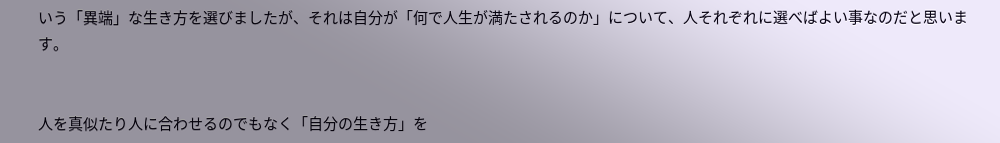いう「異端」な生き方を選びましたが、それは自分が「何で人生が満たされるのか」について、人それぞれに選べばよい事なのだと思います。


人を真似たり人に合わせるのでもなく「自分の生き方」を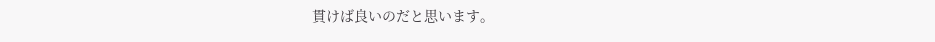貫けば良いのだと思います。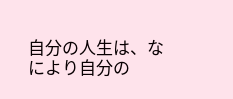自分の人生は、なにより自分の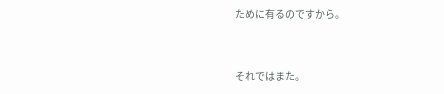ために有るのですから。


それではまた。